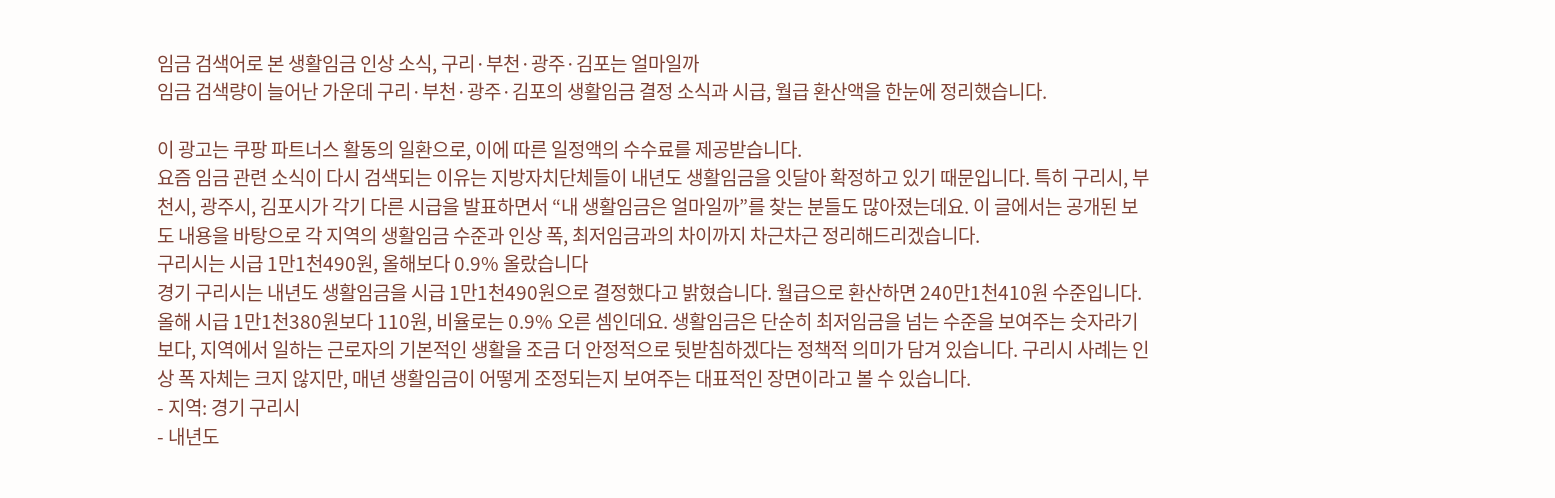임금 검색어로 본 생활임금 인상 소식, 구리·부천·광주·김포는 얼마일까
임금 검색량이 늘어난 가운데 구리·부천·광주·김포의 생활임금 결정 소식과 시급, 월급 환산액을 한눈에 정리했습니다.

이 광고는 쿠팡 파트너스 활동의 일환으로, 이에 따른 일정액의 수수료를 제공받습니다.
요즘 임금 관련 소식이 다시 검색되는 이유는 지방자치단체들이 내년도 생활임금을 잇달아 확정하고 있기 때문입니다. 특히 구리시, 부천시, 광주시, 김포시가 각기 다른 시급을 발표하면서 “내 생활임금은 얼마일까”를 찾는 분들도 많아졌는데요. 이 글에서는 공개된 보도 내용을 바탕으로 각 지역의 생활임금 수준과 인상 폭, 최저임금과의 차이까지 차근차근 정리해드리겠습니다.
구리시는 시급 1만1천490원, 올해보다 0.9% 올랐습니다
경기 구리시는 내년도 생활임금을 시급 1만1천490원으로 결정했다고 밝혔습니다. 월급으로 환산하면 240만1천410원 수준입니다. 올해 시급 1만1천380원보다 110원, 비율로는 0.9% 오른 셈인데요. 생활임금은 단순히 최저임금을 넘는 수준을 보여주는 숫자라기보다, 지역에서 일하는 근로자의 기본적인 생활을 조금 더 안정적으로 뒷받침하겠다는 정책적 의미가 담겨 있습니다. 구리시 사례는 인상 폭 자체는 크지 않지만, 매년 생활임금이 어떻게 조정되는지 보여주는 대표적인 장면이라고 볼 수 있습니다.
- 지역: 경기 구리시
- 내년도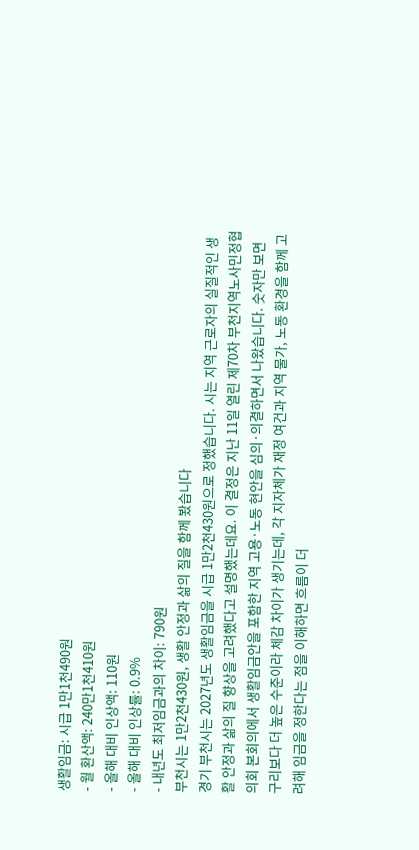생활임금: 시급 1만1천490원
- 월 환산액: 240만1천410원
- 올해 대비 인상액: 110원
- 올해 대비 인상률: 0.9%
- 내년도 최저임금과의 차이: 790원
부천시는 1만2천430원, 생활 안정과 삶의 질을 함께 봤습니다
경기 부천시는 2027년도 생활임금을 시급 1만2천430원으로 정했습니다. 시는 지역 근로자의 실질적인 생활 안정과 삶의 질 향상을 고려했다고 설명했는데요. 이 결정은 지난 11일 열린 제70차 부천지역노사민정협의회 본회의에서 생활임금안을 포함한 지역 고용·노동 현안을 심의·의결하면서 나왔습니다. 숫자만 보면 구리보다 더 높은 수준이라 체감 차이가 생기는데, 각 지자체가 재정 여건과 지역 물가, 노동 환경을 함께 고려해 임금을 정한다는 점을 이해하면 흐름이 더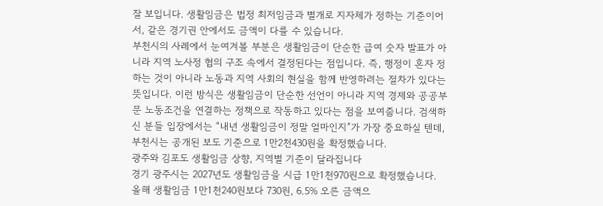잘 보입니다. 생활임금은 법정 최저임금과 별개로 지자체가 정하는 기준이어서, 같은 경기권 안에서도 금액이 다를 수 있습니다.
부천시의 사례에서 눈여겨볼 부분은 생활임금이 단순한 급여 숫자 발표가 아니라 지역 노사정 협의 구조 속에서 결정된다는 점입니다. 즉, 행정이 혼자 정하는 것이 아니라 노동과 지역 사회의 현실을 함께 반영하려는 절차가 있다는 뜻입니다. 이런 방식은 생활임금이 단순한 선언이 아니라 지역 경제와 공공부문 노동조건을 연결하는 정책으로 작동하고 있다는 점을 보여줍니다. 검색하신 분들 입장에서는 “내년 생활임금이 정말 얼마인지”가 가장 중요하실 텐데, 부천시는 공개된 보도 기준으로 1만2천430원을 확정했습니다.
광주와 김포도 생활임금 상향, 지역별 기준이 달라집니다
경기 광주시는 2027년도 생활임금을 시급 1만1천970원으로 확정했습니다. 올해 생활임금 1만1천240원보다 730원, 6.5% 오른 금액으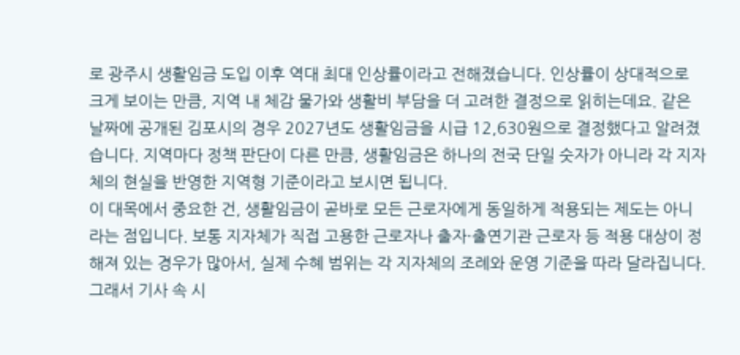로 광주시 생활임금 도입 이후 역대 최대 인상률이라고 전해졌습니다. 인상률이 상대적으로 크게 보이는 만큼, 지역 내 체감 물가와 생활비 부담을 더 고려한 결정으로 읽히는데요. 같은 날짜에 공개된 김포시의 경우 2027년도 생활임금을 시급 12,630원으로 결정했다고 알려졌습니다. 지역마다 정책 판단이 다른 만큼, 생활임금은 하나의 전국 단일 숫자가 아니라 각 지자체의 현실을 반영한 지역형 기준이라고 보시면 됩니다.
이 대목에서 중요한 건, 생활임금이 곧바로 모든 근로자에게 동일하게 적용되는 제도는 아니라는 점입니다. 보통 지자체가 직접 고용한 근로자나 출자·출연기관 근로자 등 적용 대상이 정해져 있는 경우가 많아서, 실제 수혜 범위는 각 지자체의 조례와 운영 기준을 따라 달라집니다. 그래서 기사 속 시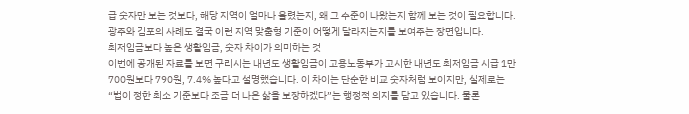급 숫자만 보는 것보다, 해당 지역이 얼마나 올렸는지, 왜 그 수준이 나왔는지 함께 보는 것이 필요합니다. 광주와 김포의 사례도 결국 이런 지역 맞춤형 기준이 어떻게 달라지는지를 보여주는 장면입니다.
최저임금보다 높은 생활임금, 숫자 차이가 의미하는 것
이번에 공개된 자료를 보면 구리시는 내년도 생활임금이 고용노동부가 고시한 내년도 최저임금 시급 1만700원보다 790원, 7.4% 높다고 설명했습니다. 이 차이는 단순한 비교 숫자처럼 보이지만, 실제로는 “법이 정한 최소 기준보다 조금 더 나은 삶을 보장하겠다”는 행정적 의지를 담고 있습니다. 물론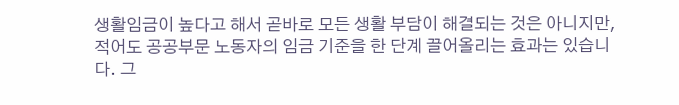생활임금이 높다고 해서 곧바로 모든 생활 부담이 해결되는 것은 아니지만, 적어도 공공부문 노동자의 임금 기준을 한 단계 끌어올리는 효과는 있습니다. 그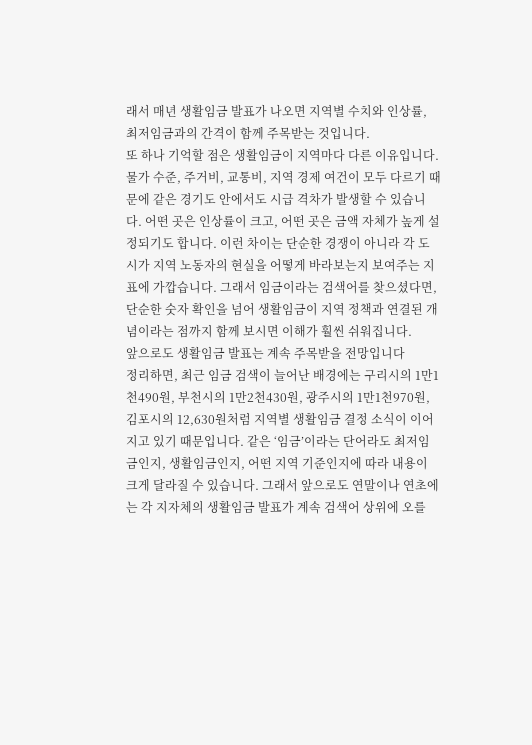래서 매년 생활임금 발표가 나오면 지역별 수치와 인상률, 최저임금과의 간격이 함께 주목받는 것입니다.
또 하나 기억할 점은 생활임금이 지역마다 다른 이유입니다. 물가 수준, 주거비, 교통비, 지역 경제 여건이 모두 다르기 때문에 같은 경기도 안에서도 시급 격차가 발생할 수 있습니다. 어떤 곳은 인상률이 크고, 어떤 곳은 금액 자체가 높게 설정되기도 합니다. 이런 차이는 단순한 경쟁이 아니라 각 도시가 지역 노동자의 현실을 어떻게 바라보는지 보여주는 지표에 가깝습니다. 그래서 임금이라는 검색어를 찾으셨다면, 단순한 숫자 확인을 넘어 생활임금이 지역 정책과 연결된 개념이라는 점까지 함께 보시면 이해가 훨씬 쉬워집니다.
앞으로도 생활임금 발표는 계속 주목받을 전망입니다
정리하면, 최근 임금 검색이 늘어난 배경에는 구리시의 1만1천490원, 부천시의 1만2천430원, 광주시의 1만1천970원, 김포시의 12,630원처럼 지역별 생활임금 결정 소식이 이어지고 있기 때문입니다. 같은 ‘임금’이라는 단어라도 최저임금인지, 생활임금인지, 어떤 지역 기준인지에 따라 내용이 크게 달라질 수 있습니다. 그래서 앞으로도 연말이나 연초에는 각 지자체의 생활임금 발표가 계속 검색어 상위에 오를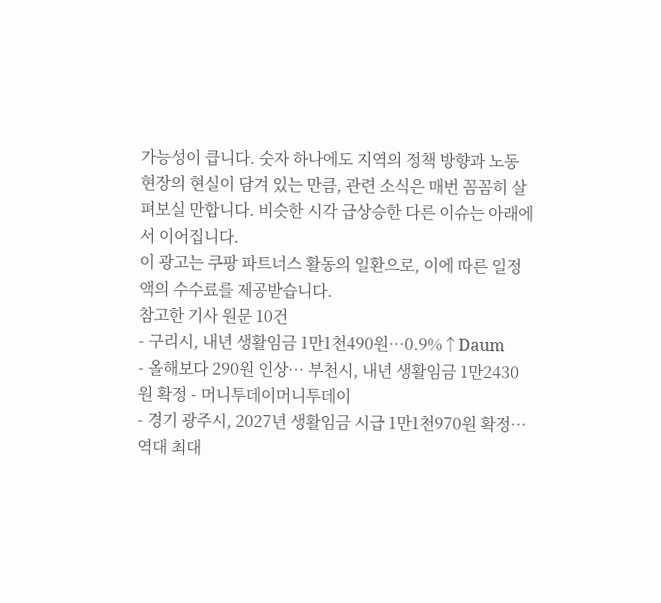가능성이 큽니다. 숫자 하나에도 지역의 정책 방향과 노동 현장의 현실이 담겨 있는 만큼, 관련 소식은 매번 꼼꼼히 살펴보실 만합니다. 비슷한 시각 급상승한 다른 이슈는 아래에서 이어집니다.
이 광고는 쿠팡 파트너스 활동의 일환으로, 이에 따른 일정액의 수수료를 제공받습니다.
참고한 기사 원문 10건
- 구리시, 내년 생활임금 1만1천490원…0.9%↑Daum
- 올해보다 290원 인상… 부천시, 내년 생활임금 1만2430원 확정 - 머니투데이머니투데이
- 경기 광주시, 2027년 생활임금 시급 1만1천970원 확정…역대 최대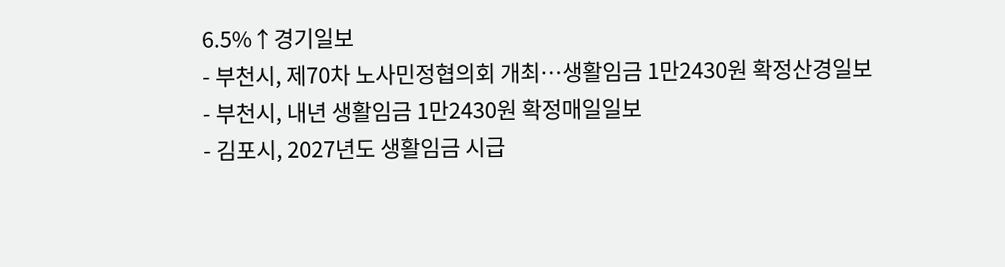6.5%↑경기일보
- 부천시, 제70차 노사민정협의회 개최…생활임금 1만2430원 확정산경일보
- 부천시, 내년 생활임금 1만2430원 확정매일일보
- 김포시, 2027년도 생활임금 시급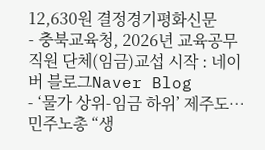12,630원 결정경기평화신문
- 충북교육청, 2026년 교육공무직원 단체(임금)교섭 시작 : 네이버 블로그Naver Blog
- ‘물가 상위-임금 하위’ 제주도…민주노총 “생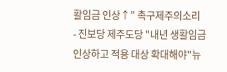활임금 인상↑” 촉구제주의소리
- 진보당 제주도당 "내년 생활임금 인상하고 적용 대상 확대해야"뉴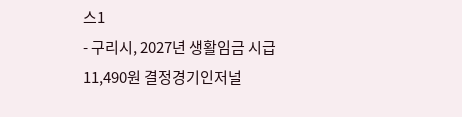스1
- 구리시, 2027년 생활임금 시급 11,490원 결정경기인저널